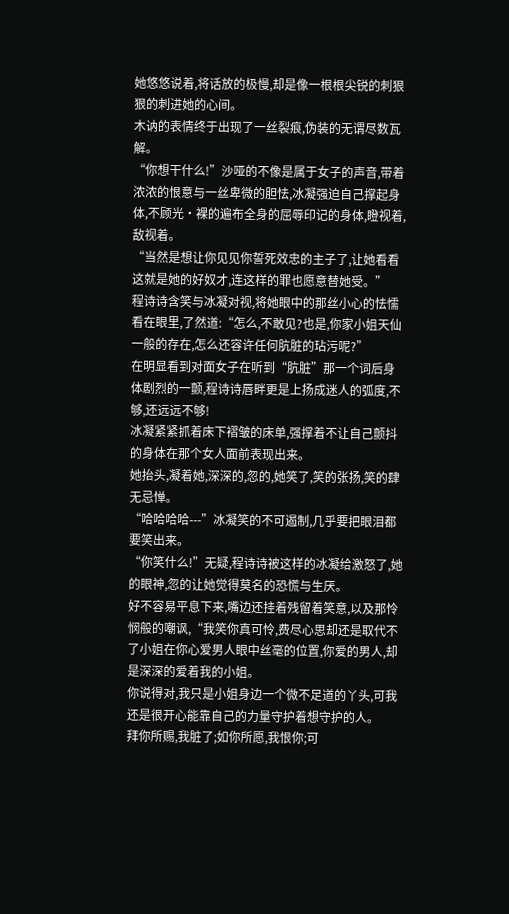她悠悠说着,将话放的极慢,却是像一根根尖锐的刺狠狠的刺进她的心间。
木讷的表情终于出现了一丝裂痕,伪装的无谓尽数瓦解。
“你想干什么!”沙哑的不像是属于女子的声音,带着浓浓的恨意与一丝卑微的胆怯,冰凝强迫自己撑起身体,不顾光·裸的遍布全身的屈辱印记的身体,瞪视着,敌视着。
“当然是想让你见见你誓死效忠的主子了,让她看看这就是她的好奴才,连这样的罪也愿意替她受。”
程诗诗含笑与冰凝对视,将她眼中的那丝小心的怯懦看在眼里,了然道:“怎么,不敢见?也是,你家小姐天仙一般的存在,怎么还容许任何肮脏的玷污呢?”
在明显看到对面女子在听到“肮脏”那一个词后身体剧烈的一颤,程诗诗唇畔更是上扬成迷人的弧度,不够,还远远不够!
冰凝紧紧抓着床下褶皱的床单,强撑着不让自己颤抖的身体在那个女人面前表现出来。
她抬头,凝着她,深深的,忽的,她笑了,笑的张扬,笑的肆无忌惮。
“哈哈哈哈---”冰凝笑的不可遏制,几乎要把眼泪都要笑出来。
“你笑什么!”无疑,程诗诗被这样的冰凝给激怒了,她的眼神,忽的让她觉得莫名的恐慌与生厌。
好不容易平息下来,嘴边还挂着残留着笑意,以及那怜悯般的嘲讽,“我笑你真可怜,费尽心思却还是取代不了小姐在你心爱男人眼中丝毫的位置,你爱的男人,却是深深的爱着我的小姐。
你说得对,我只是小姐身边一个微不足道的丫头,可我还是很开心能靠自己的力量守护着想守护的人。
拜你所赐,我脏了;如你所愿,我恨你;可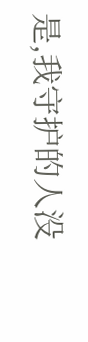是,我守护的人没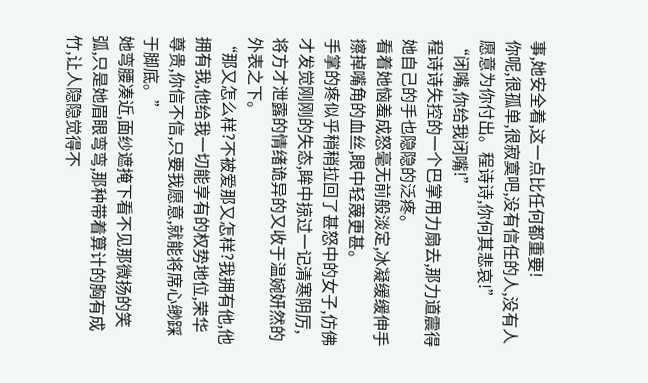事,她安全着,这一点比任何都重要!
你呢,很孤单,很寂寞吧,没有信任的人,没有人愿意为你付出。程诗诗,你何其悲哀!”
“闭嘴,你给我闭嘴!”
程诗诗失控的一个巴掌用力扇去,那力道震得她自己的手也隐隐的泛疼。
看着她恼羞成怒毫无前般淡定,冰凝缓缓伸手擦掉嘴角的血丝,眼中轻蔑更甚。
手掌的疼似乎稍稍拉回了甚怒中的女子,仿佛才发觉刚刚的失态,眸中掠过一记清寒阴厉,将方才泄露的情绪诡异的又收于温婉妍然的外表之下。
“那又怎么样?不被爱那又怎样?我拥有他,他拥有我,他给我一切能享有的权势地位,荣华尊贵,你信不信,只要我愿意,就能将席心缈踩于脚底。”
她弯腰凑近,面纱遮掩下看不见那微扬的笑弧,只是她眉眼弯弯,那种带着算计的胸有成竹,让人隐隐觉得不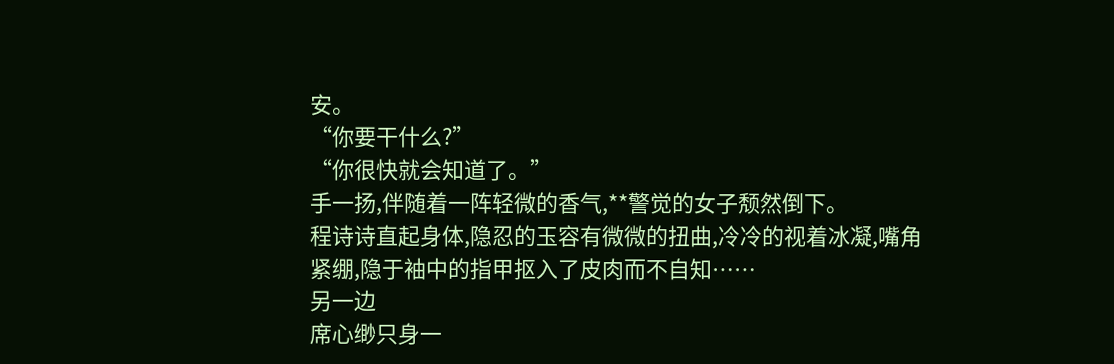安。
“你要干什么?”
“你很快就会知道了。”
手一扬,伴随着一阵轻微的香气,**警觉的女子颓然倒下。
程诗诗直起身体,隐忍的玉容有微微的扭曲,冷冷的视着冰凝,嘴角紧绷,隐于袖中的指甲抠入了皮肉而不自知……
另一边
席心缈只身一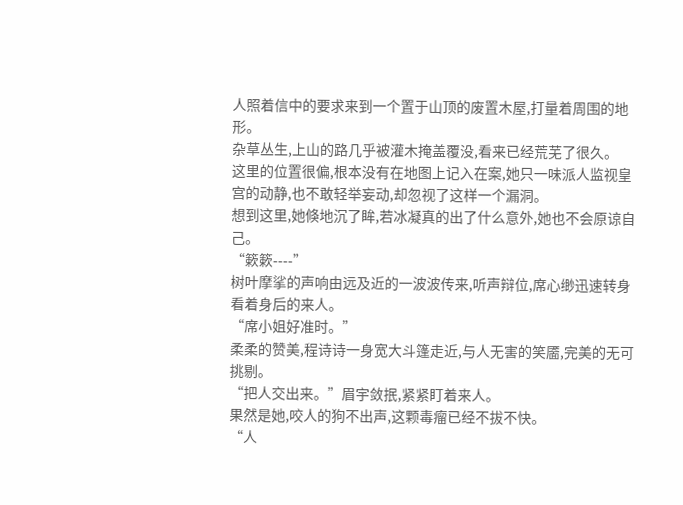人照着信中的要求来到一个置于山顶的废置木屋,打量着周围的地形。
杂草丛生,上山的路几乎被灌木掩盖覆没,看来已经荒芜了很久。
这里的位置很偏,根本没有在地图上记入在案,她只一味派人监视皇宫的动静,也不敢轻举妄动,却忽视了这样一个漏洞。
想到这里,她倏地沉了眸,若冰凝真的出了什么意外,她也不会原谅自己。
“簌簌----”
树叶摩挲的声响由远及近的一波波传来,听声辩位,席心缈迅速转身看着身后的来人。
“席小姐好准时。”
柔柔的赞美,程诗诗一身宽大斗篷走近,与人无害的笑靥,完美的无可挑剔。
“把人交出来。”眉宇敛抿,紧紧盯着来人。
果然是她,咬人的狗不出声,这颗毒瘤已经不拔不快。
“人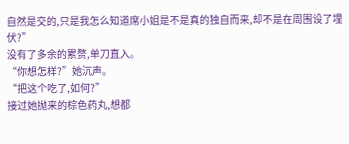自然是交的,只是我怎么知道席小姐是不是真的独自而来,却不是在周围设了埋伏?”
没有了多余的累赘,单刀直入。
“你想怎样?”她沉声。
“把这个吃了,如何?”
接过她抛来的棕色药丸,想都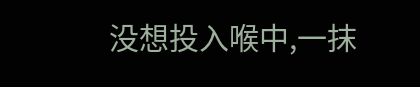没想投入喉中,一抹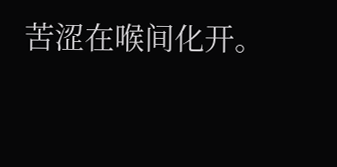苦涩在喉间化开。